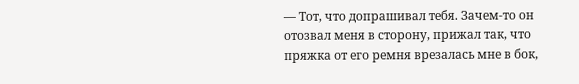— Тот, что допрашивал тебя. Зачем-то он отозвал меня в сторону, прижал так, что пряжка от его ремня врезалась мне в бок,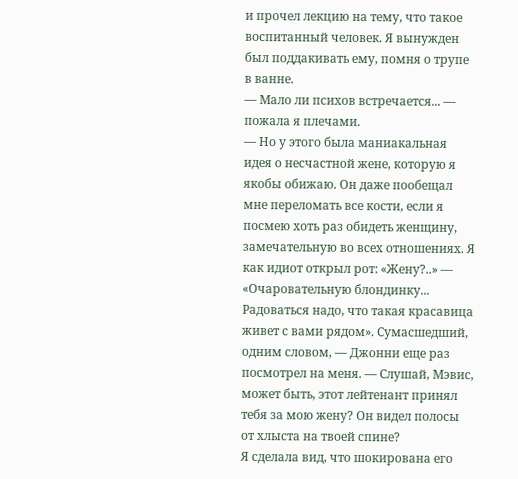и прочел лекцию на тему, что такое воспитанный человек. Я вынужден был поддакивать ему, помня о трупе в ванне.
— Мало ли психов встречается... — пожала я плечами.
— Но у этого была маниакальная идея о несчастной жене, которую я якобы обижаю. Он даже пообещал мне переломать все кости, если я посмею хоть раз обидеть женщину, замечательную во всех отношениях. Я как идиот открыл рот: «Жену?..» — «Очаровательную блондинку... Радоваться надо, что такая красавица живет с вами рядом». Сумасшедший, одним словом, — Джонни еще раз посмотрел на меня. — Слушай, Мэвис, может быть, этот лейтенант принял тебя за мою жену? Он видел полосы от хлыста на твоей спине?
Я сделала вид, что шокирована его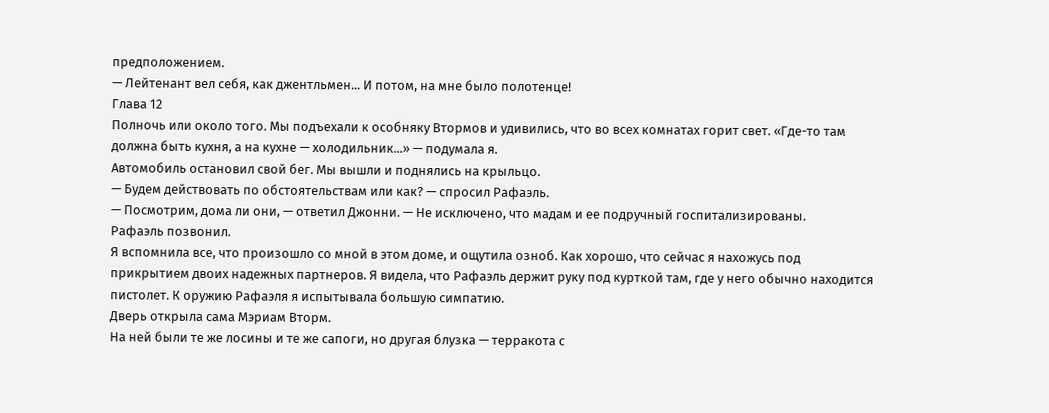предположением.
— Лейтенант вел себя, как джентльмен... И потом, на мне было полотенце!
Глава 12
Полночь или около того. Мы подъехали к особняку Втормов и удивились, что во всех комнатах горит свет. «Где-то там должна быть кухня, а на кухне — холодильник...» — подумала я.
Автомобиль остановил свой бег. Мы вышли и поднялись на крыльцо.
— Будем действовать по обстоятельствам или как? — спросил Рафаэль.
— Посмотрим, дома ли они, — ответил Джонни. — Не исключено, что мадам и ее подручный госпитализированы.
Рафаэль позвонил.
Я вспомнила все, что произошло со мной в этом доме, и ощутила озноб. Как хорошо, что сейчас я нахожусь под прикрытием двоих надежных партнеров. Я видела, что Рафаэль держит руку под курткой там, где у него обычно находится пистолет. К оружию Рафаэля я испытывала большую симпатию.
Дверь открыла сама Мэриам Вторм.
На ней были те же лосины и те же сапоги, но другая блузка — терракота с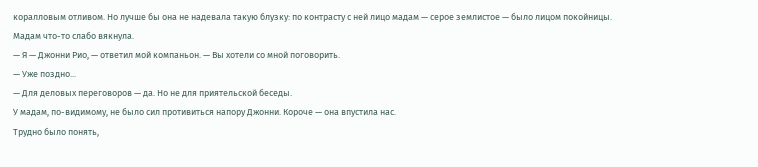коралловым отливом. Но лучше бы она не надевала такую блузку: по контрасту с ней лицо мадам — серое землистое — было лицом покойницы.
Мадам что-то слабо вякнула.
— Я — Джонни Рио, — ответил мой компаньон. — Вы хотели со мной поговорить.
— Уже поздно...
— Для деловых переговоров — да. Но не для приятельской беседы.
У мадам, по-видимому, не было сил противиться напору Джонни. Короче — она впустила нас.
Трудно было понять,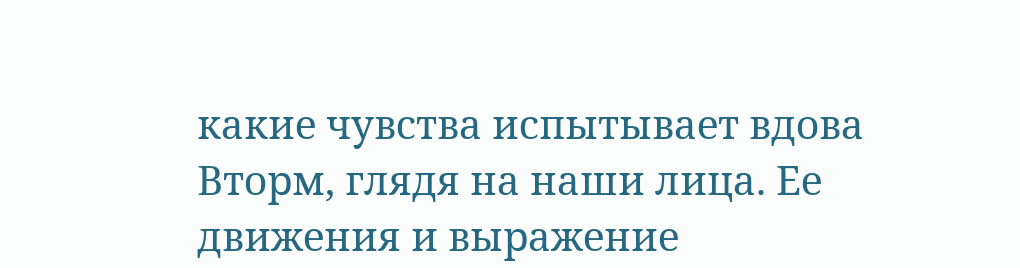какие чувства испытывает вдова Вторм, глядя на наши лица. Ее движения и выражение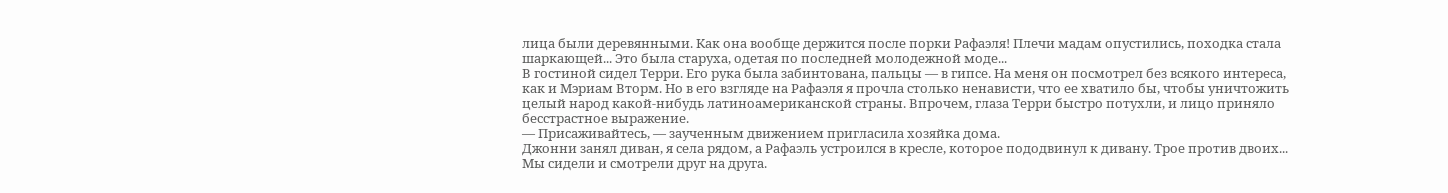лица были деревянными. Как она вообще держится после порки Рафаэля! Плечи мадам опустились, походка стала шаркающей... Это была старуха, одетая по последней молодежной моде...
В гостиной сидел Терри. Его рука была забинтована, пальцы — в гипсе. На меня он посмотрел без всякого интереса, как и Мэриам Вторм. Но в его взгляде на Рафаэля я прочла столько ненависти, что ее хватило бы, чтобы уничтожить целый народ какой-нибудь латиноамериканской страны. Впрочем, глаза Терри быстро потухли, и лицо приняло бесстрастное выражение.
— Присаживайтесь, — заученным движением пригласила хозяйка дома.
Джонни занял диван, я села рядом, а Рафаэль устроился в кресле, которое пододвинул к дивану. Трое против двоих... Мы сидели и смотрели друг на друга.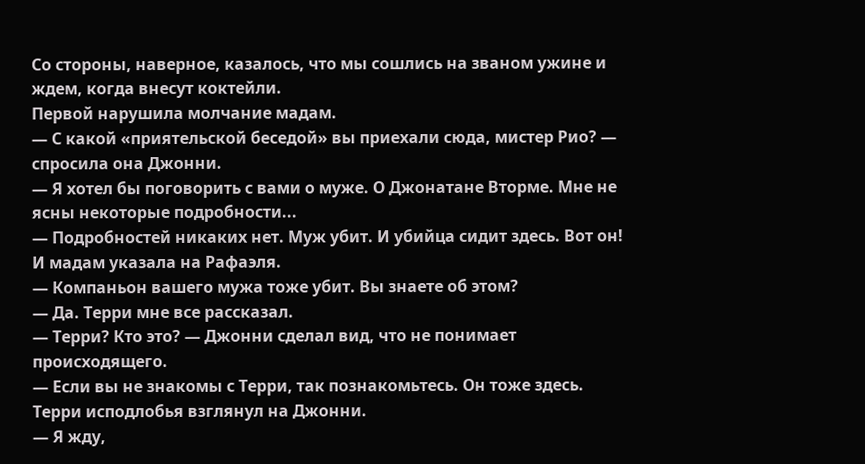Со стороны, наверное, казалось, что мы сошлись на званом ужине и ждем, когда внесут коктейли.
Первой нарушила молчание мадам.
— С какой «приятельской беседой» вы приехали сюда, мистер Рио? — спросила она Джонни.
— Я хотел бы поговорить с вами о муже. О Джонатане Вторме. Мне не ясны некоторые подробности...
— Подробностей никаких нет. Муж убит. И убийца сидит здесь. Вот он!
И мадам указала на Рафаэля.
— Компаньон вашего мужа тоже убит. Вы знаете об этом?
— Да. Терри мне все рассказал.
— Терри? Кто это? — Джонни сделал вид, что не понимает происходящего.
— Если вы не знакомы с Терри, так познакомьтесь. Он тоже здесь.
Терри исподлобья взглянул на Джонни.
— Я жду,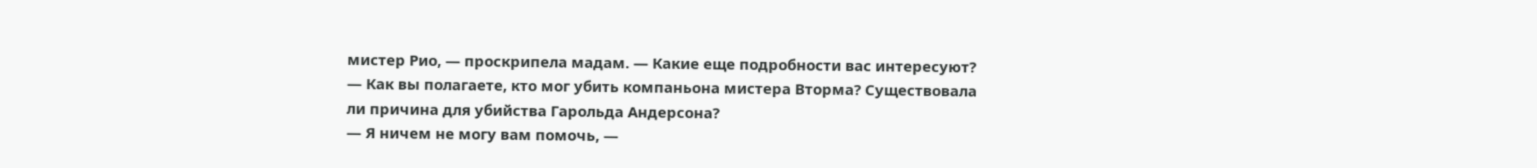мистер Рио, — проскрипела мадам. — Какие еще подробности вас интересуют?
— Как вы полагаете, кто мог убить компаньона мистера Вторма? Существовала ли причина для убийства Гарольда Андерсона?
— Я ничем не могу вам помочь, —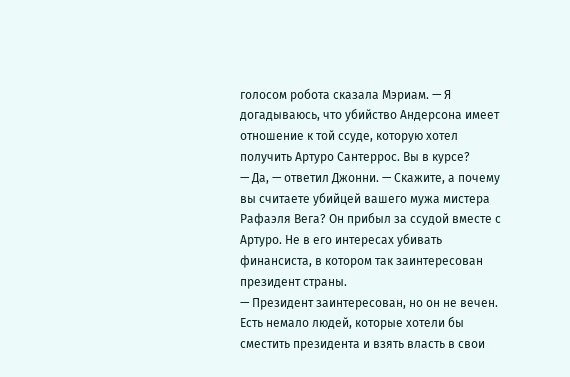голосом робота сказала Мэриам. — Я догадываюсь, что убийство Андерсона имеет отношение к той ссуде, которую хотел получить Артуро Сантеррос. Вы в курсе?
— Да, — ответил Джонни. — Скажите, а почему вы считаете убийцей вашего мужа мистера Рафаэля Вега? Он прибыл за ссудой вместе с Артуро. Не в его интересах убивать финансиста, в котором так заинтересован президент страны.
— Президент заинтересован, но он не вечен. Есть немало людей, которые хотели бы сместить президента и взять власть в свои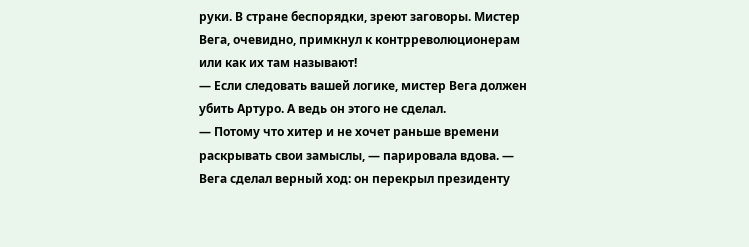руки. В стране беспорядки, зреют заговоры. Мистер Вега, очевидно, примкнул к контрреволюционерам или как их там называют!
— Если следовать вашей логике, мистер Вега должен убить Артуро. А ведь он этого не сделал.
— Потому что хитер и не хочет раньше времени раскрывать свои замыслы, — парировала вдова. — Вега сделал верный ход: он перекрыл президенту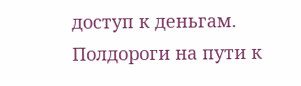доступ к деньгам. Полдороги на пути к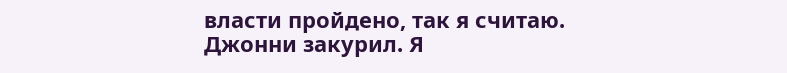власти пройдено, так я считаю.
Джонни закурил. Я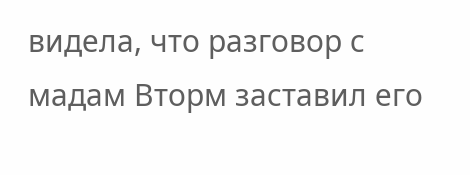видела, что разговор с мадам Вторм заставил его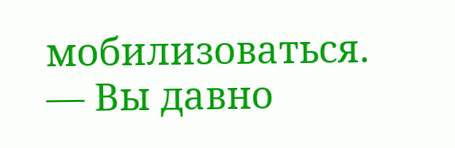мобилизоваться.
— Вы давно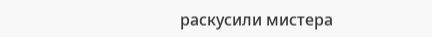раскусили мистера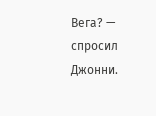Вега? — спросил Джонни.